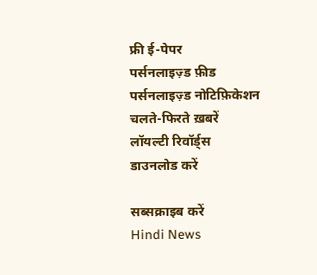फ्री ई-पेपर
पर्सनलाइज़्ड फ़ीड
पर्सनलाइज़्ड नोटिफ़िकेशन
चलते-फिरते ख़बरें
लॉयल्टी रिवॉर्ड्स
डाउनलोड करें

सब्सक्राइब करें
Hindi News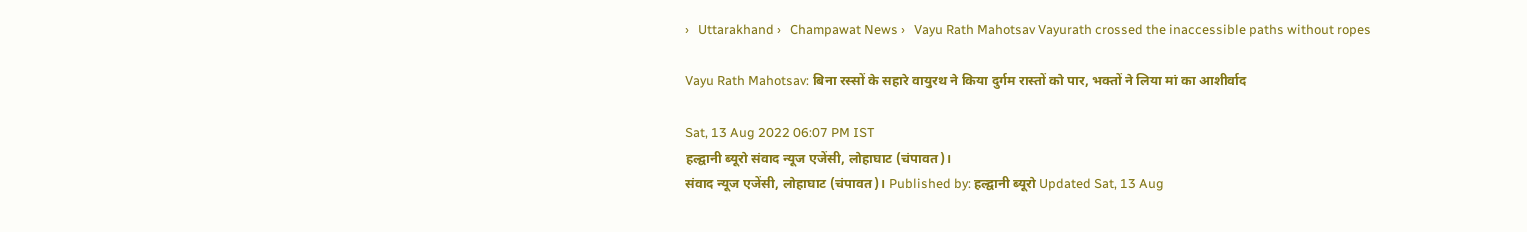›   Uttarakhand ›   Champawat News ›   Vayu Rath Mahotsav Vayurath crossed the inaccessible paths without ropes

Vayu Rath Mahotsav: बिना रस्सों के सहारे वायुरथ ने किया दुर्गम रास्तों को पार, भक्तों ने लिया मां का आशीर्वाद

Sat, 13 Aug 2022 06:07 PM IST
हल्द्वानी ब्यूरो संवाद न्यूज एजेंसी, लोहाघाट (चंपावत)।
संवाद न्यूज एजेंसी, लोहाघाट (चंपावत)। Published by: हल्द्वानी ब्यूरो Updated Sat, 13 Aug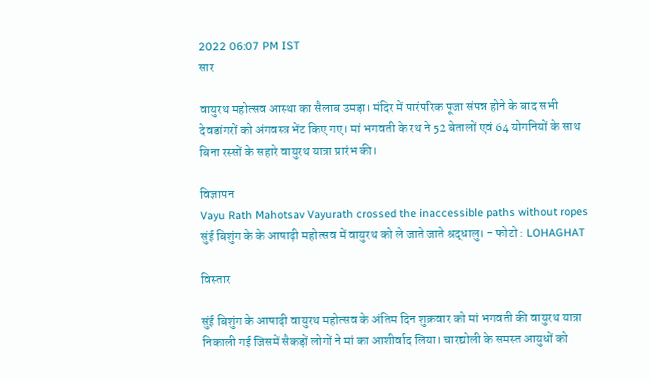2022 06:07 PM IST
सार

वायुरथ महोत्सव आस्था का सैलाब उमड़ा। मंदिर में पारंपरिक पूजा संपन्न होने के बाद सभी देवडांगरों को अंगवस्त्र भेंट किए गए। मां भगवती के रथ ने 52 बेतालों एवं 64 योगनियों के साथ बिना रस्सों के सहारे वायुरथ यात्रा प्रारंभ की।

विज्ञापन
Vayu Rath Mahotsav Vayurath crossed the inaccessible paths without ropes
सुंई बिशुंग के के आषाढ़ी महोत्सव में वायुरथ को ले जाते जाते श्रद्धालु। - फोटो : LOHAGHAT

विस्तार

सुंई बिशुंग के आषाढ़ी वायुरथ महोत्सव के अंतिम दिन शुक्रवार को मां भगवती की वायुरथ यात्रा निकाली गई जिसमें सैकड़ों लोगों ने मां का आशीर्वाद लिया। चारद्योली के समस्त आयुधों को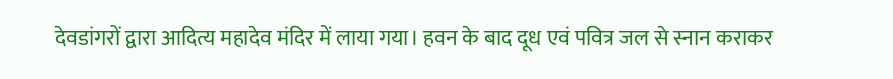देवडांगरों द्वारा आदित्य महादेव मंदिर में लाया गया। हवन के बाद दूध एवं पवित्र जल से स्नान कराकर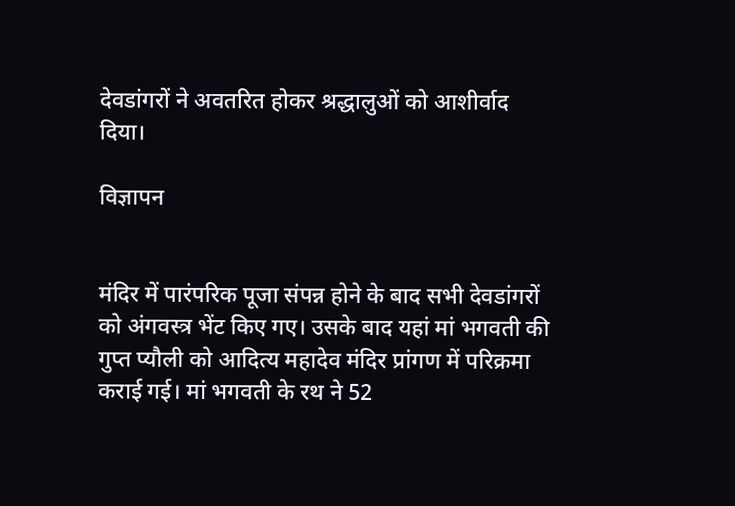देवडांगरों ने अवतरित होकर श्रद्धालुओं को आशीर्वाद दिया।

विज्ञापन


मंदिर में पारंपरिक पूजा संपन्न होने के बाद सभी देवडांगरों को अंगवस्त्र भेंट किए गए। उसके बाद यहां मां भगवती की गुप्त प्यौली को आदित्य महादेव मंदिर प्रांगण में परिक्रमा कराई गई। मां भगवती के रथ ने 52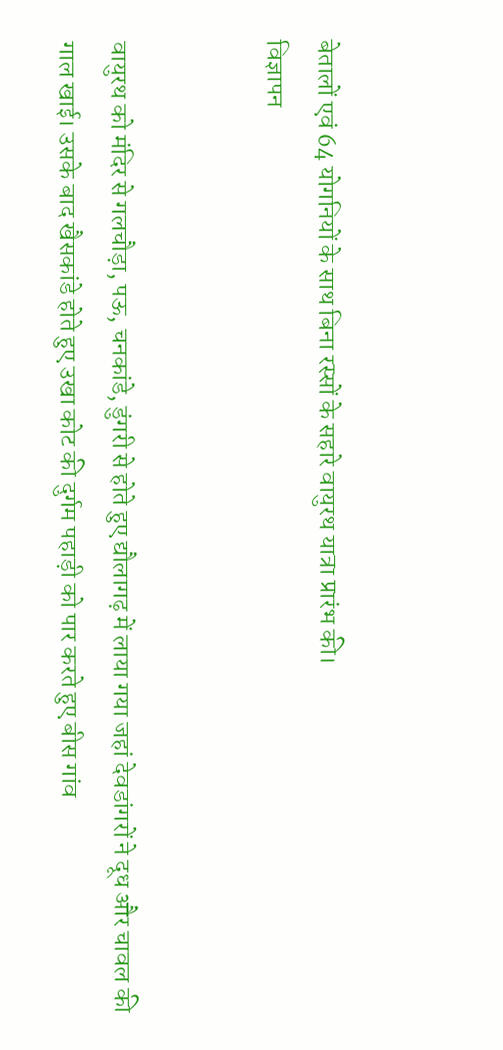बेतालों एवं 64 योगनियों के साथ बिना रस्सों के सहारे वायुरथ यात्रा प्रारंभ की।
विज्ञापन


वायुरथ को मंदिर से गलचौड़ा, पऊ, चनकांडे, डुंगरी से होते हुए द्यौलागढ़ में लाया गया जहां देवडांगरों ने दूध और चावल की गाल खाई। उसके बाद खैसकांडे होते हुए उखा कोट की दुर्गम पहाड़ी को पार करते हुए बीस गांव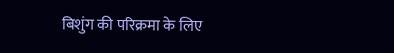बिशुंग की परिक्रमा के लिए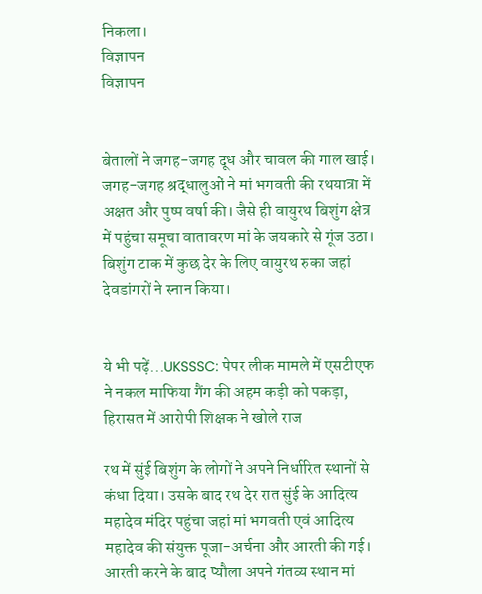निकला।
विज्ञापन
विज्ञापन


बेतालों ने जगह-जगह दूध और चावल की गाल खाई। जगह-जगह श्रद्धालुओं ने मां भगवती की रथयात्रा में अक्षत और पुष्प वर्षा की। जैसे ही वायुरथ बिशुंग क्षेत्र में पहुंचा समूचा वातावरण मां के जयकारे से गूंज उठा। बिशुंग टाक में कुछ देर के लिए वायुरथ रुका जहां देवडांगरों ने स्नान किया।


ये भी पढ़ें...UKSSSC: पेपर लीक मामले में एसटीएफ ने नकल माफिया गैंग की अहम कड़ी को पकड़ा, हिरासत में आरोपी शिक्षक ने खोले राज

रथ में सुंई बिशुंग के लोगों ने अपने निर्धारित स्थानों से कंधा दिया। उसके बाद रथ देर रात सुंई के आदित्य महादेव मंदिर पहुंचा जहां मां भगवती एवं आदित्य महादेव की संयुक्त पूजा-अर्चना और आरती की गई। आरती करने के बाद प्यौला अपने गंतव्य स्थान मां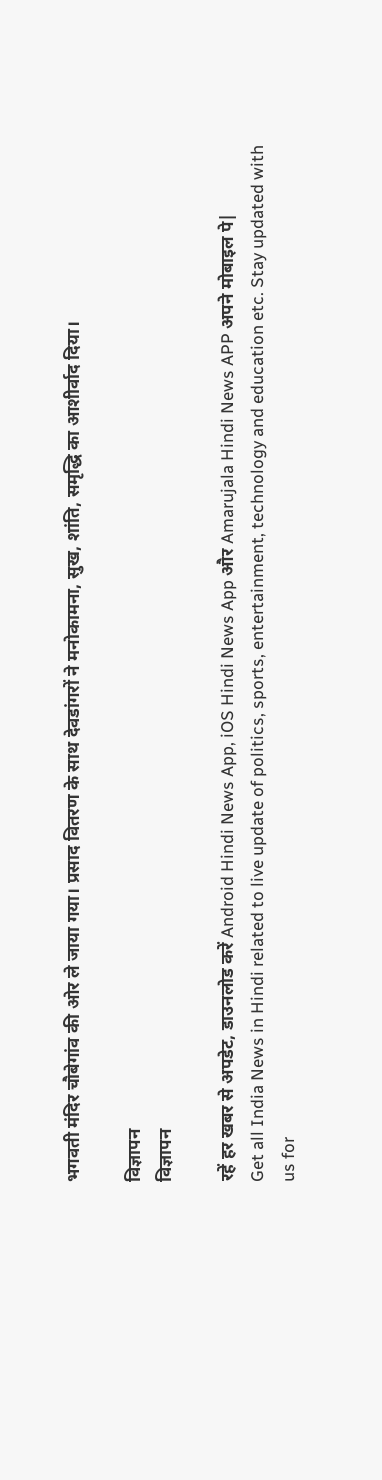भगवती मंदिर चौबेगांव की ओर ले जाया गया। प्रसाद वितरण के साथ देवडांगरों ने मनोकामना, सुख, शांति, समृद्धि का आशीर्वाद दिया।

विज्ञापन
विज्ञापन

रहें हर खबर से अपडेट, डाउनलोड करें Android Hindi News App, iOS Hindi News App और Amarujala Hindi News APP अपने मोबाइल पे|
Get all India News in Hindi related to live update of politics, sports, entertainment, technology and education etc. Stay updated with us for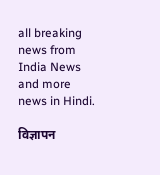all breaking news from India News and more news in Hindi.

विज्ञापन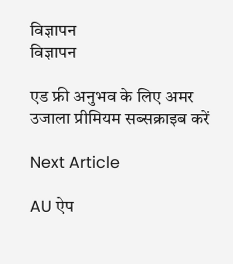विज्ञापन
विज्ञापन

एड फ्री अनुभव के लिए अमर उजाला प्रीमियम सब्सक्राइब करें

Next Article

AU ऐप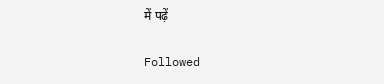में पढ़ें

Followed